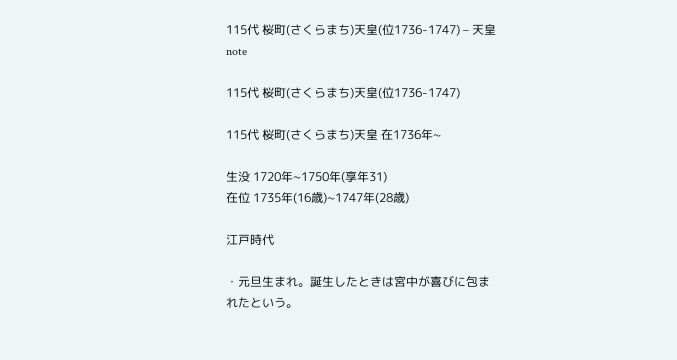115代 桜町(さくらまち)天皇(位1736-1747) – 天皇note

115代 桜町(さくらまち)天皇(位1736-1747)

115代 桜町(さくらまち)天皇 在1736年~

生没 1720年~1750年(享年31)
在位 1735年(16歳)~1747年(28歳)

江戸時代

・元旦生まれ。誕生したときは宮中が喜びに包まれたという。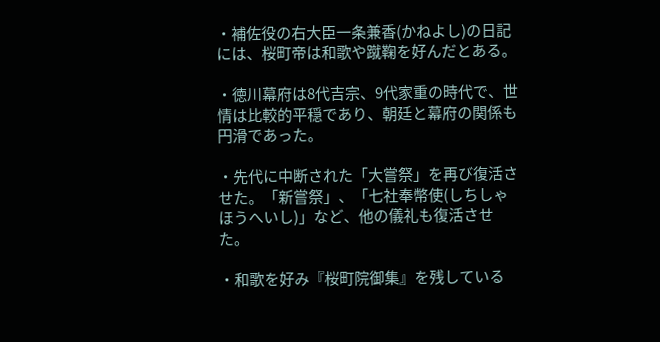・補佐役の右大臣一条兼香(かねよし)の日記には、桜町帝は和歌や蹴鞠を好んだとある。

・徳川幕府は8代吉宗、9代家重の時代で、世情は比較的平穏であり、朝廷と幕府の関係も円滑であった。

・先代に中断された「大嘗祭」を再び復活させた。「新嘗祭」、「七社奉幣使(しちしゃほうへいし)」など、他の儀礼も復活させた。

・和歌を好み『桜町院御集』を残している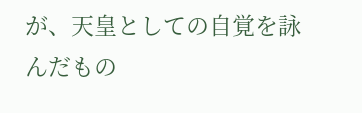が、天皇としての自覚を詠んだもの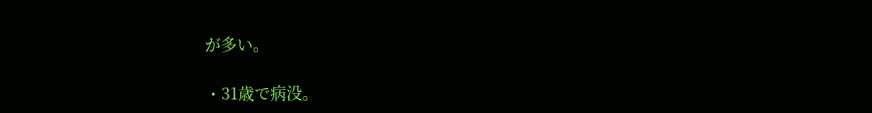が多い。

・31歳で病没。